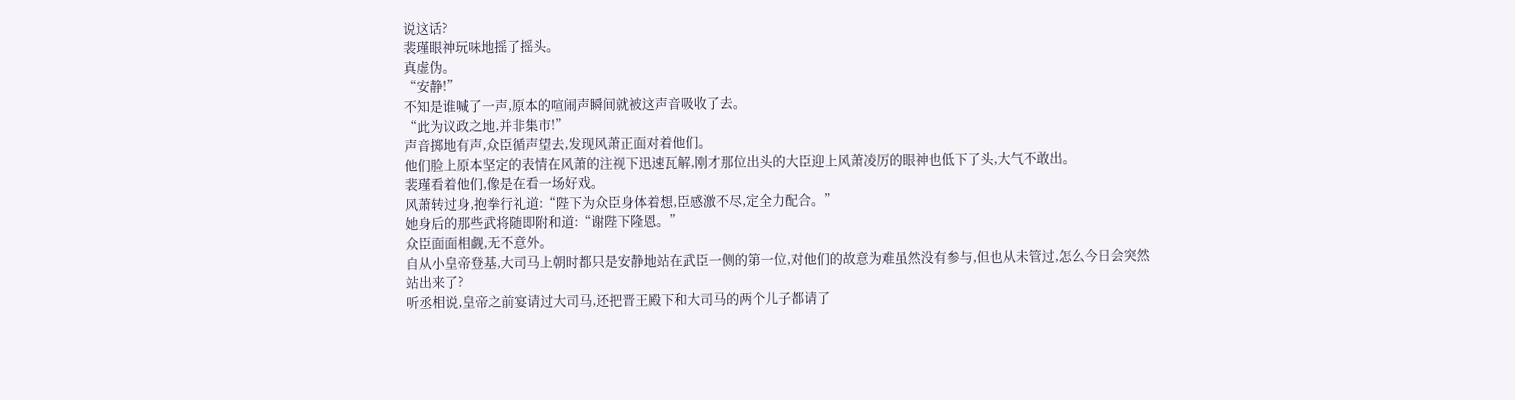说这话?
裴瑾眼神玩味地摇了摇头。
真虚伪。
“安静!”
不知是谁喊了一声,原本的喧闹声瞬间就被这声音吸收了去。
“此为议政之地,并非集市!”
声音掷地有声,众臣循声望去,发现风萧正面对着他们。
他们脸上原本坚定的表情在风萧的注视下迅速瓦解,刚才那位出头的大臣迎上风萧凌厉的眼神也低下了头,大气不敢出。
裴瑾看着他们,像是在看一场好戏。
风萧转过身,抱拳行礼道:“陛下为众臣身体着想,臣感激不尽,定全力配合。”
她身后的那些武将随即附和道:“谢陛下隆恩。”
众臣面面相觑,无不意外。
自从小皇帝登基,大司马上朝时都只是安静地站在武臣一侧的第一位,对他们的故意为难虽然没有参与,但也从未管过,怎么今日会突然站出来了?
听丞相说,皇帝之前宴请过大司马,还把晋王殿下和大司马的两个儿子都请了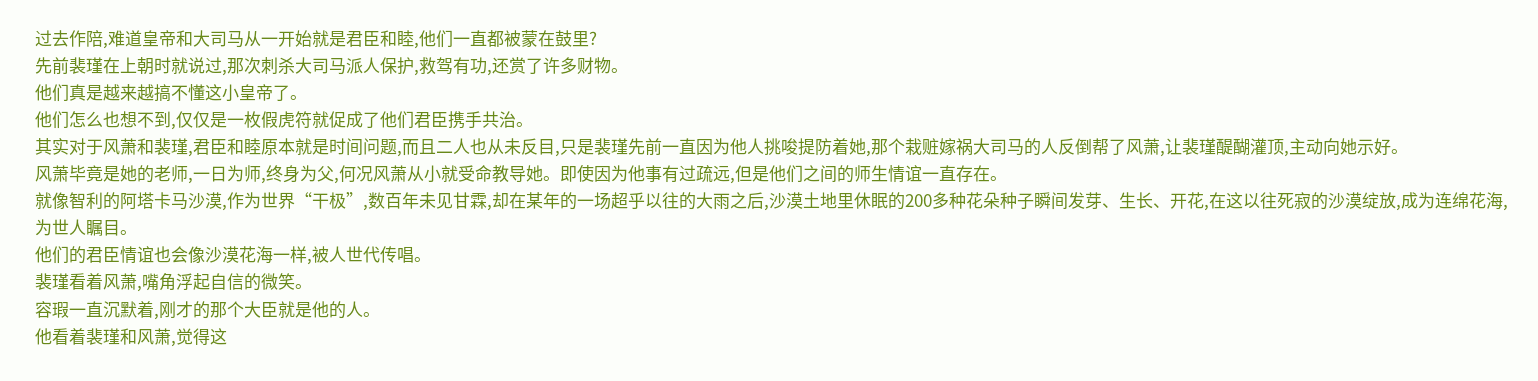过去作陪,难道皇帝和大司马从一开始就是君臣和睦,他们一直都被蒙在鼓里?
先前裴瑾在上朝时就说过,那次刺杀大司马派人保护,救驾有功,还赏了许多财物。
他们真是越来越搞不懂这小皇帝了。
他们怎么也想不到,仅仅是一枚假虎符就促成了他们君臣携手共治。
其实对于风萧和裴瑾,君臣和睦原本就是时间问题,而且二人也从未反目,只是裴瑾先前一直因为他人挑唆提防着她,那个栽赃嫁祸大司马的人反倒帮了风萧,让裴瑾醍醐灌顶,主动向她示好。
风萧毕竟是她的老师,一日为师,终身为父,何况风萧从小就受命教导她。即使因为他事有过疏远,但是他们之间的师生情谊一直存在。
就像智利的阿塔卡马沙漠,作为世界“干极”,数百年未见甘霖,却在某年的一场超乎以往的大雨之后,沙漠土地里休眠的200多种花朵种子瞬间发芽、生长、开花,在这以往死寂的沙漠绽放,成为连绵花海,为世人瞩目。
他们的君臣情谊也会像沙漠花海一样,被人世代传唱。
裴瑾看着风萧,嘴角浮起自信的微笑。
容瑕一直沉默着,刚才的那个大臣就是他的人。
他看着裴瑾和风萧,觉得这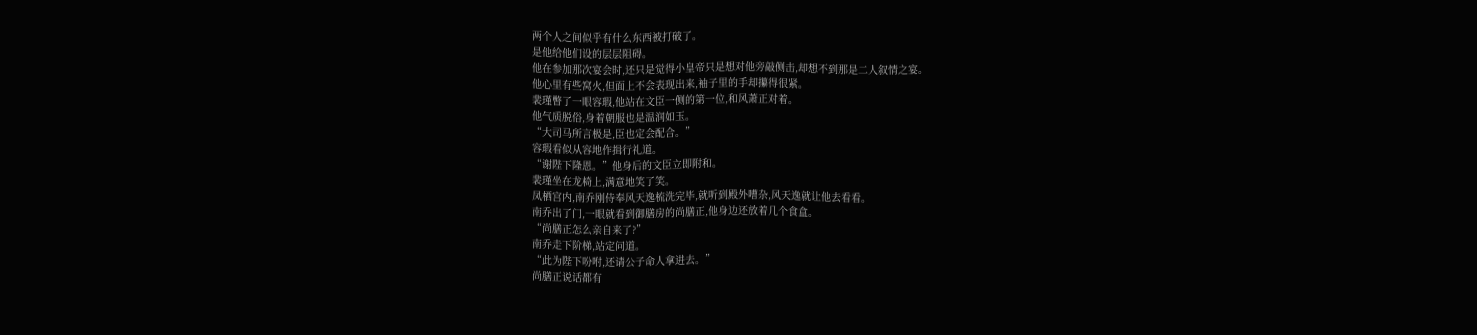两个人之间似乎有什么东西被打破了。
是他给他们设的层层阻碍。
他在参加那次宴会时,还只是觉得小皇帝只是想对他旁敲侧击,却想不到那是二人叙情之宴。
他心里有些窝火,但面上不会表现出来,袖子里的手却攥得很紧。
裴瑾瞥了一眼容瑕,他站在文臣一侧的第一位,和风萧正对着。
他气质脱俗,身着朝服也是温润如玉。
“大司马所言极是,臣也定会配合。”
容瑕看似从容地作揖行礼道。
“谢陛下隆恩。”他身后的文臣立即附和。
裴瑾坐在龙椅上,满意地笑了笑。
凤栖宫内,南乔刚侍奉风天逸梳洗完毕,就听到殿外嘈杂,风天逸就让他去看看。
南乔出了门,一眼就看到御膳房的尚膳正,他身边还放着几个食盒。
“尚膳正怎么亲自来了?”
南乔走下阶梯,站定问道。
“此为陛下吩咐,还请公子命人拿进去。”
尚膳正说话都有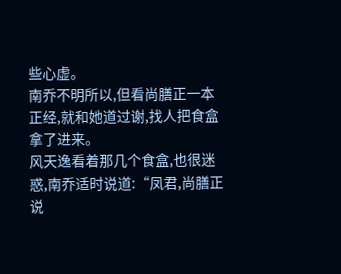些心虚。
南乔不明所以,但看尚膳正一本正经,就和她道过谢,找人把食盒拿了进来。
风天逸看着那几个食盒,也很迷惑,南乔适时说道:“凤君,尚膳正说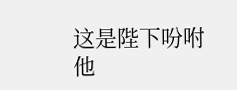这是陛下吩咐他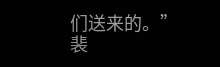们送来的。”
裴